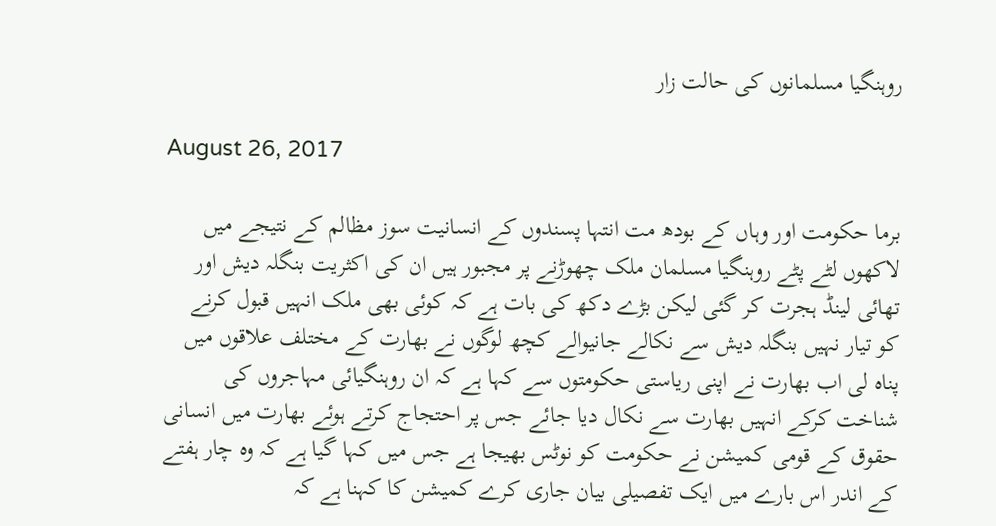روہنگیا مسلمانوں کی حالت زار

August 26, 2017

برما حکومت اور وہاں کے بودھ مت انتہا پسندوں کے انسانیت سوز مظالم کے نتیجے میں لاکھوں لٹے پٹے روہنگیا مسلمان ملک چھوڑنے پر مجبور ہیں ان کی اکثریت بنگلہ دیش اور تھائی لینڈ ہجرت کر گئی لیکن بڑے دکھ کی بات ہے کہ کوئی بھی ملک انہیں قبول کرنے کو تیار نہیں بنگلہ دیش سے نکالے جانیوالے کچھ لوگوں نے بھارت کے مختلف علاقوں میں پناہ لی اب بھارت نے اپنی ریاستی حکومتوں سے کہا ہے کہ ان روہنگیائی مہاجروں کی شناخت کرکے انہیں بھارت سے نکال دیا جائے جس پر احتجاج کرتے ہوئے بھارت میں انسانی حقوق کے قومی کمیشن نے حکومت کو نوٹس بھیجا ہے جس میں کہا گیا ہے کہ وہ چار ہفتے کے اندر اس بارے میں ایک تفصیلی بیان جاری کرے کمیشن کا کہنا ہے کہ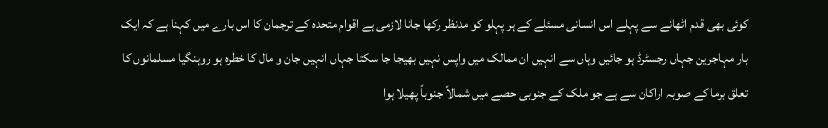کوئی بھی قدم اٹھانے سے پہلے اس انسانی مسئلے کے ہر پہلو کو مدنظر رکھا جانا لازمی ہے اقوام متحدہ کے ترجمان کا اس بارے میں کہنا ہے کہ ایک بار مہاجرین جہاں رجسٹرڈ ہو جائیں وہاں سے انہیں ان ممالک میں واپس نہیں بھیجا جا سکتا جہاں انہیں جان و مال کا خطرہ ہو روہنگیا مسلمانوں کا تعلق برما کے صوبہ اراکان سے ہے جو ملک کے جنوبی حصے میں شمالاً جنوباً پھیلا ہوا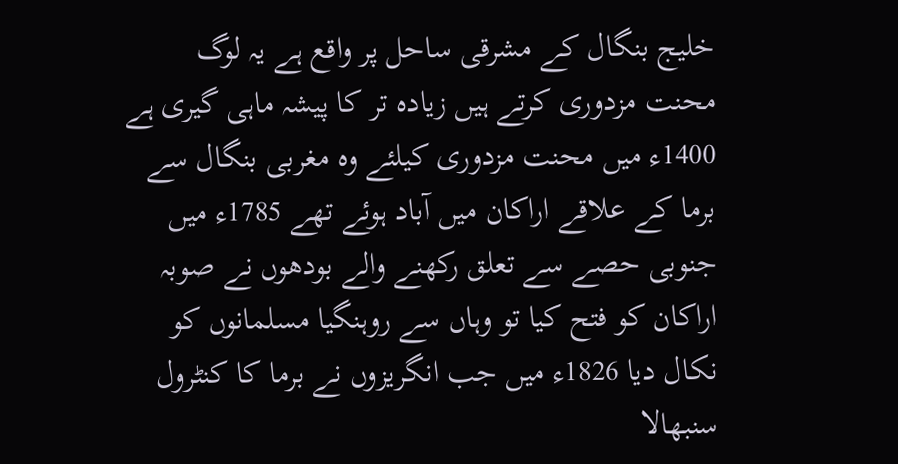خلیج بنگال کے مشرقی ساحل پر واقع ہے یہ لوگ محنت مزدوری کرتے ہیں زیادہ تر کا پیشہ ماہی گیری ہے 1400ء میں محنت مزدوری کیلئے وہ مغربی بنگال سے برما کے علاقے اراکان میں آباد ہوئے تھے 1785ء میں جنوبی حصے سے تعلق رکھنے والے بودھوں نے صوبہ اراکان کو فتح کیا تو وہاں سے روہنگیا مسلمانوں کو نکال دیا 1826ء میں جب انگریزوں نے برما کا کنٹرول سنبھالا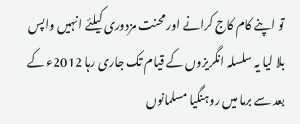تو اپنے کام کاج کرانے اور محنت مزدوری کیلئے انہیں واپس بلا لیا یہ سلسلہ انگریزوں کے قیام تک جاری رہا 2012ء کے بعد سے برما میں روہنگیا مسلمانوں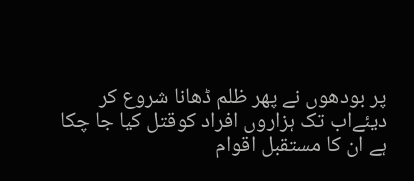پر بودھوں نے پھر ظلم ڈھانا شروع کر دیئےاب تک ہزاروں افراد کوقتل کیا جا چکا ہے ان کا مستقبل اقوام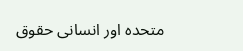متحدہ اور انسانی حقوق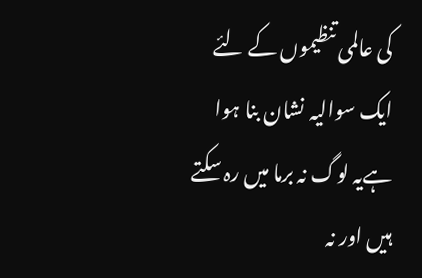کی عالمی تنظیموں کے لئے ایک سوالیہ نشان بنا ہوا ہےیہ لوگ نہ برما میں رہ سکتے ہیں اور نہ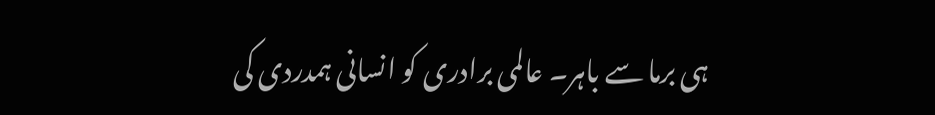ہی برما سے باہر۔ عالمی برادری کو انسانی ہمدردی کی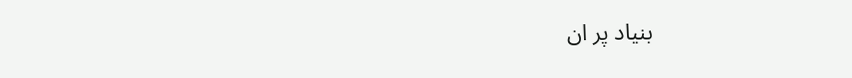بنیاد پر ان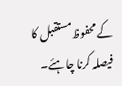کے محفوظ مستقبل کا فیصلہ کرنا چاہئے۔